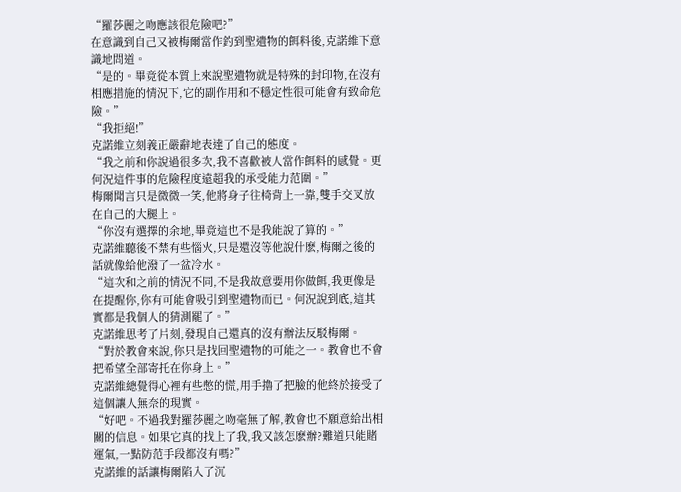“羅莎麗之吻應該很危險吧?”
在意識到自己又被梅爾當作釣到聖遺物的餌料後,克諾維下意識地問道。
“是的。畢竟從本質上來說聖遺物就是特殊的封印物,在沒有相應措施的情況下,它的副作用和不穩定性很可能會有致命危險。”
“我拒絕!”
克諾維立刻義正嚴辭地表達了自己的態度。
“我之前和你說過很多次,我不喜歡被人當作餌料的感覺。更何況這件事的危險程度遠超我的承受能力范圍。”
梅爾聞言只是微微一笑,他將身子往椅背上一靠,雙手交叉放在自己的大腿上。
“你沒有選擇的余地,畢竟這也不是我能說了算的。”
克諾維聽後不禁有些惱火,只是還沒等他說什麽,梅爾之後的話就像給他潑了一盆冷水。
“這次和之前的情況不同,不是我故意要用你做餌,我更像是在提醒你,你有可能會吸引到聖遺物而已。何況說到底,這其實都是我個人的猜測罷了。”
克諾維思考了片刻,發現自己還真的沒有辦法反駁梅爾。
“對於教會來說,你只是找回聖遺物的可能之一。教會也不會把希望全部寄托在你身上。”
克諾維總覺得心裡有些憋的慌,用手擼了把臉的他終於接受了這個讓人無奈的現實。
“好吧。不過我對羅莎麗之吻毫無了解,教會也不願意給出相關的信息。如果它真的找上了我,我又該怎麽辦?難道只能賭運氣,一點防范手段都沒有嗎?”
克諾維的話讓梅爾陷入了沉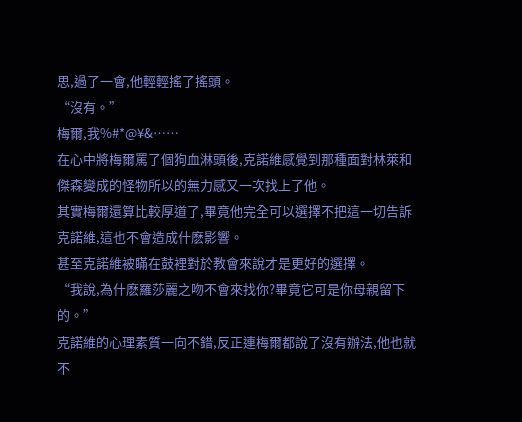思,過了一會,他輕輕搖了搖頭。
“沒有。”
梅爾,我%#*@¥&……
在心中將梅爾罵了個狗血淋頭後,克諾維感覺到那種面對林萊和傑森變成的怪物所以的無力感又一次找上了他。
其實梅爾還算比較厚道了,畢竟他完全可以選擇不把這一切告訴克諾維,這也不會造成什麽影響。
甚至克諾維被瞞在鼓裡對於教會來說才是更好的選擇。
“我說,為什麽羅莎麗之吻不會來找你?畢竟它可是你母親留下的。”
克諾維的心理素質一向不錯,反正連梅爾都說了沒有辦法,他也就不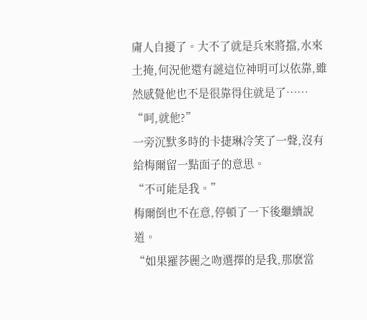庸人自擾了。大不了就是兵來將擋,水來土掩,何況他還有謎這位神明可以依靠,雖然感覺他也不是很靠得住就是了……
“呵,就他?”
一旁沉默多時的卡捷琳冷笑了一聲,沒有給梅爾留一點面子的意思。
“不可能是我。”
梅爾倒也不在意,停頓了一下後繼續說道。
“如果羅莎麗之吻選擇的是我,那麽當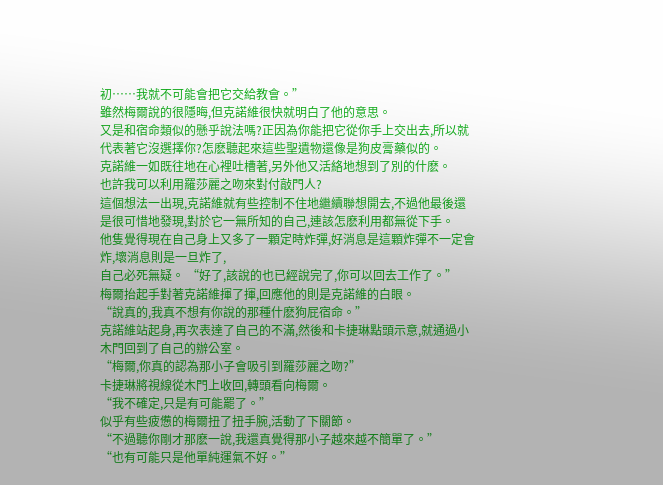初……我就不可能會把它交給教會。”
雖然梅爾說的很隱晦,但克諾維很快就明白了他的意思。
又是和宿命類似的懸乎說法嗎?正因為你能把它從你手上交出去,所以就代表著它沒選擇你?怎麽聽起來這些聖遺物還像是狗皮膏藥似的。
克諾維一如既往地在心裡吐槽著,另外他又活絡地想到了別的什麽。
也許我可以利用羅莎麗之吻來對付敲門人?
這個想法一出現,克諾維就有些控制不住地繼續聯想開去,不過他最後還是很可惜地發現,對於它一無所知的自己,連該怎麽利用都無從下手。
他隻覺得現在自己身上又多了一顆定時炸彈,好消息是這顆炸彈不一定會炸,壞消息則是一旦炸了,
自己必死無疑。 “好了,該說的也已經說完了,你可以回去工作了。”
梅爾抬起手對著克諾維揮了揮,回應他的則是克諾維的白眼。
“說真的,我真不想有你說的那種什麽狗屁宿命。”
克諾維站起身,再次表達了自己的不滿,然後和卡捷琳點頭示意,就通過小木門回到了自己的辦公室。
“梅爾,你真的認為那小子會吸引到羅莎麗之吻?”
卡捷琳將視線從木門上收回,轉頭看向梅爾。
“我不確定,只是有可能罷了。”
似乎有些疲憊的梅爾扭了扭手腕,活動了下關節。
“不過聽你剛才那麽一說,我還真覺得那小子越來越不簡單了。”
“也有可能只是他單純運氣不好。”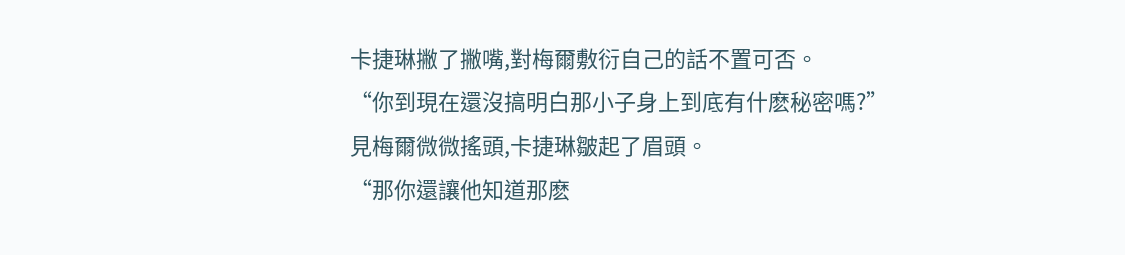卡捷琳撇了撇嘴,對梅爾敷衍自己的話不置可否。
“你到現在還沒搞明白那小子身上到底有什麽秘密嗎?”
見梅爾微微搖頭,卡捷琳皺起了眉頭。
“那你還讓他知道那麽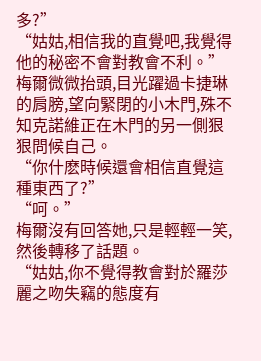多?”
“姑姑,相信我的直覺吧,我覺得他的秘密不會對教會不利。”
梅爾微微抬頭,目光躍過卡捷琳的肩膀,望向緊閉的小木門,殊不知克諾維正在木門的另一側狠狠問候自己。
“你什麽時候還會相信直覺這種東西了?”
“呵。”
梅爾沒有回答她,只是輕輕一笑,然後轉移了話題。
“姑姑,你不覺得教會對於羅莎麗之吻失竊的態度有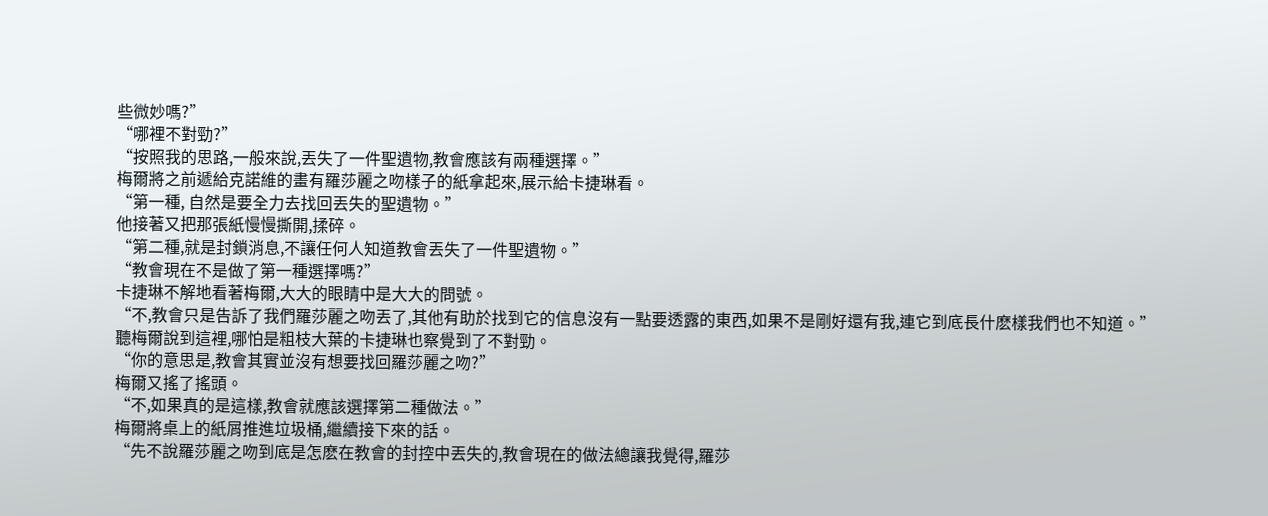些微妙嗎?”
“哪裡不對勁?”
“按照我的思路,一般來說,丟失了一件聖遺物,教會應該有兩種選擇。”
梅爾將之前遞給克諾維的畫有羅莎麗之吻樣子的紙拿起來,展示給卡捷琳看。
“第一種, 自然是要全力去找回丟失的聖遺物。”
他接著又把那張紙慢慢撕開,揉碎。
“第二種,就是封鎖消息,不讓任何人知道教會丟失了一件聖遺物。”
“教會現在不是做了第一種選擇嗎?”
卡捷琳不解地看著梅爾,大大的眼睛中是大大的問號。
“不,教會只是告訴了我們羅莎麗之吻丟了,其他有助於找到它的信息沒有一點要透露的東西,如果不是剛好還有我,連它到底長什麽樣我們也不知道。”
聽梅爾說到這裡,哪怕是粗枝大葉的卡捷琳也察覺到了不對勁。
“你的意思是,教會其實並沒有想要找回羅莎麗之吻?”
梅爾又搖了搖頭。
“不,如果真的是這樣,教會就應該選擇第二種做法。”
梅爾將桌上的紙屑推進垃圾桶,繼續接下來的話。
“先不說羅莎麗之吻到底是怎麽在教會的封控中丟失的,教會現在的做法總讓我覺得,羅莎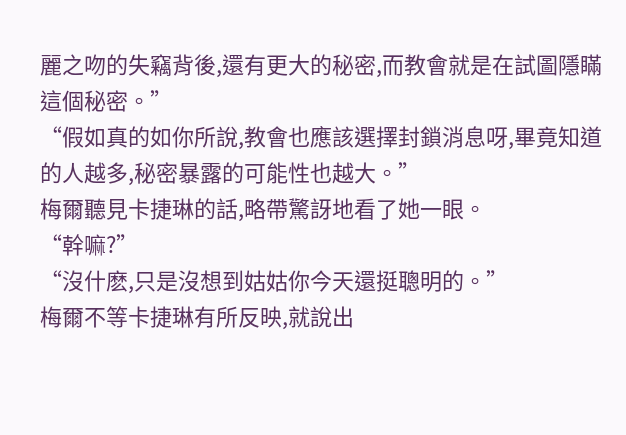麗之吻的失竊背後,還有更大的秘密,而教會就是在試圖隱瞞這個秘密。”
“假如真的如你所說,教會也應該選擇封鎖消息呀,畢竟知道的人越多,秘密暴露的可能性也越大。”
梅爾聽見卡捷琳的話,略帶驚訝地看了她一眼。
“幹嘛?”
“沒什麽,只是沒想到姑姑你今天還挺聰明的。”
梅爾不等卡捷琳有所反映,就說出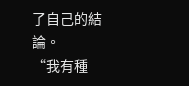了自己的結論。
“我有種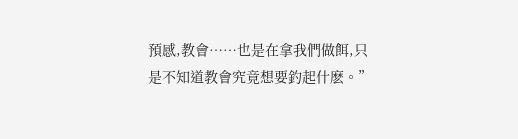預感,教會……也是在拿我們做餌,只是不知道教會究竟想要釣起什麽。”